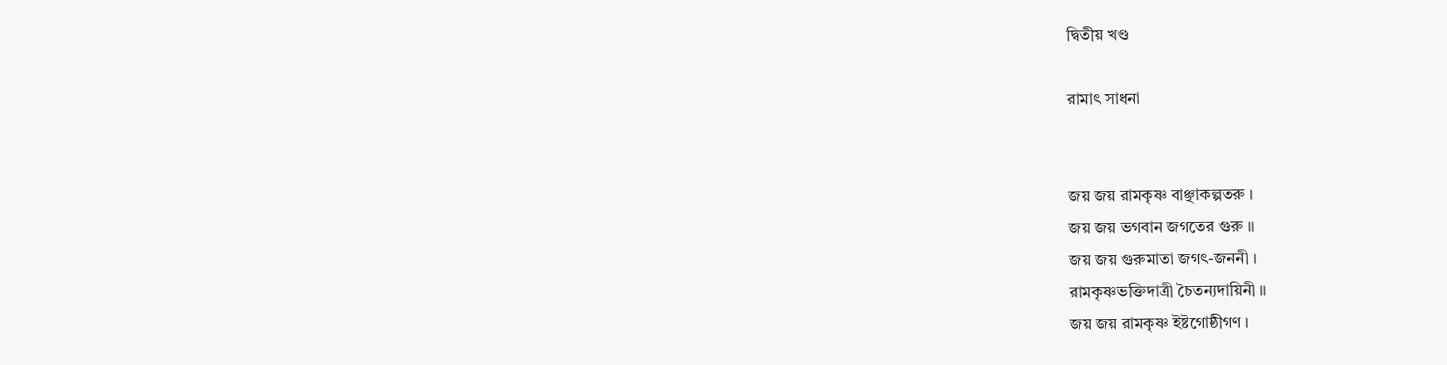দ্বিতীয় খণ্ড

রামাৎ সাধনা


জয় জয় রামকৃষ্ণ বাঞ্ছাকল্পতরু ।
জয় জয় ভগবান জগতের গুরু ॥
জয় জয় গুরুমাতা জগৎ-জননী ।
রামকৃষ্ণভক্তিদাত্রী চৈতন্যদায়িনী ॥
জয় জয় রামকৃষ্ণ ইষ্টগোষ্ঠীগণ ।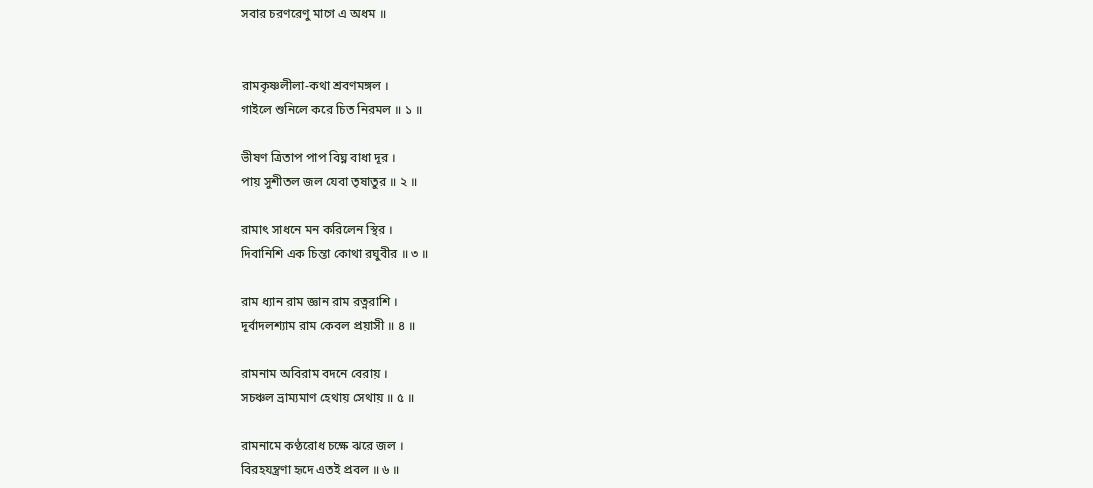সবার চরণরেণু মাগে এ অধম ॥


রামকৃষ্ণলীলা-কথা শ্রবণমঙ্গল ।
গাইলে শুনিলে করে চিত নিরমল ॥ ১ ॥

ভীষণ ত্রিতাপ পাপ বিঘ্ন বাধা দূর ।
পায় সুশীতল জল যেবা তৃষাতুর ॥ ২ ॥

রামাৎ সাধনে মন করিলেন স্থির ।
দিবানিশি এক চিন্তা কোথা রঘুবীর ॥ ৩ ॥

রাম ধ্যান রাম জ্ঞান রাম রত্নরাশি ।
দূর্বাদলশ্যাম রাম কেবল প্রয়াসী ॥ ৪ ॥

রামনাম অবিরাম বদনে বেরায় ।
সচঞ্চল ভ্রাম্যমাণ হেথায় সেথায় ॥ ৫ ॥

রামনামে কণ্ঠরোধ চক্ষে ঝরে জল ।
বিরহযন্ত্রণা হৃদে এতই প্রবল ॥ ৬ ॥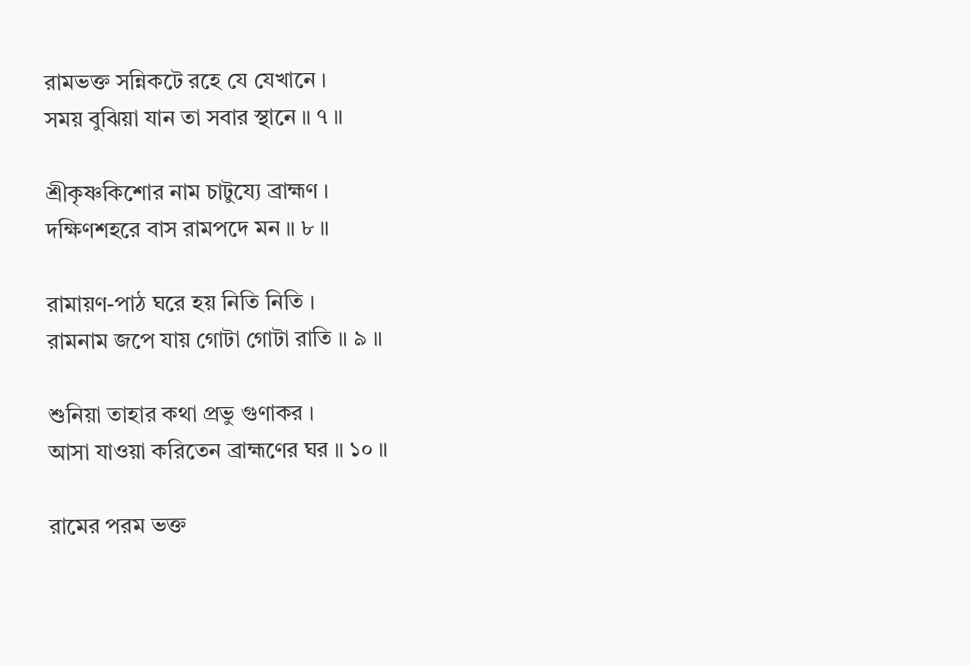রামভক্ত সন্নিকটে রহে যে যেখানে ।
সময় বুঝিয়া যান তা সবার স্থানে ॥ ৭ ॥

শ্রীকৃষ্ণকিশোর নাম চাটুয্যে ব্রাহ্মণ ।
দক্ষিণশহরে বাস রামপদে মন ॥ ৮ ॥

রামায়ণ-পাঠ ঘরে হয় নিতি নিতি ।
রামনাম জপে যায় গোটা গোটা রাতি ॥ ৯ ॥

শুনিয়া তাহার কথা প্রভু গুণাকর ।
আসা যাওয়া করিতেন ব্রাহ্মণের ঘর ॥ ১০ ॥

রামের পরম ভক্ত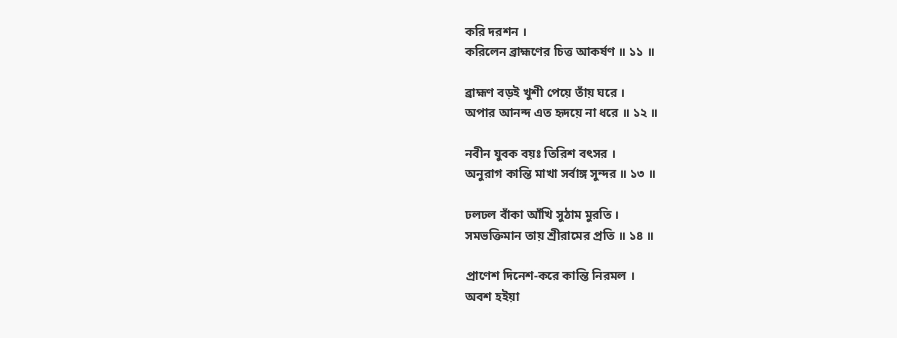করি দরশন ।
করিলেন ব্রাহ্মণের চিত্ত আকর্ষণ ॥ ১১ ॥

ব্রাহ্মণ বড়ই খুশী পেয়ে তাঁয় ঘরে ।
অপার আনন্দ এত হৃদয়ে না ধরে ॥ ১২ ॥

নবীন যুবক বয়ঃ তিরিশ বৎসর ।
অনুরাগ কান্তি মাখা সর্বাঙ্গ সুন্দর ॥ ১৩ ॥

ঢলঢল বাঁকা আঁখি সুঠাম মুরতি ।
সমভক্তিমান তায় শ্রীরামের প্রতি ॥ ১৪ ॥

প্রাণেশ দিনেশ-করে কান্তি নিরমল ।
অবশ হইয়া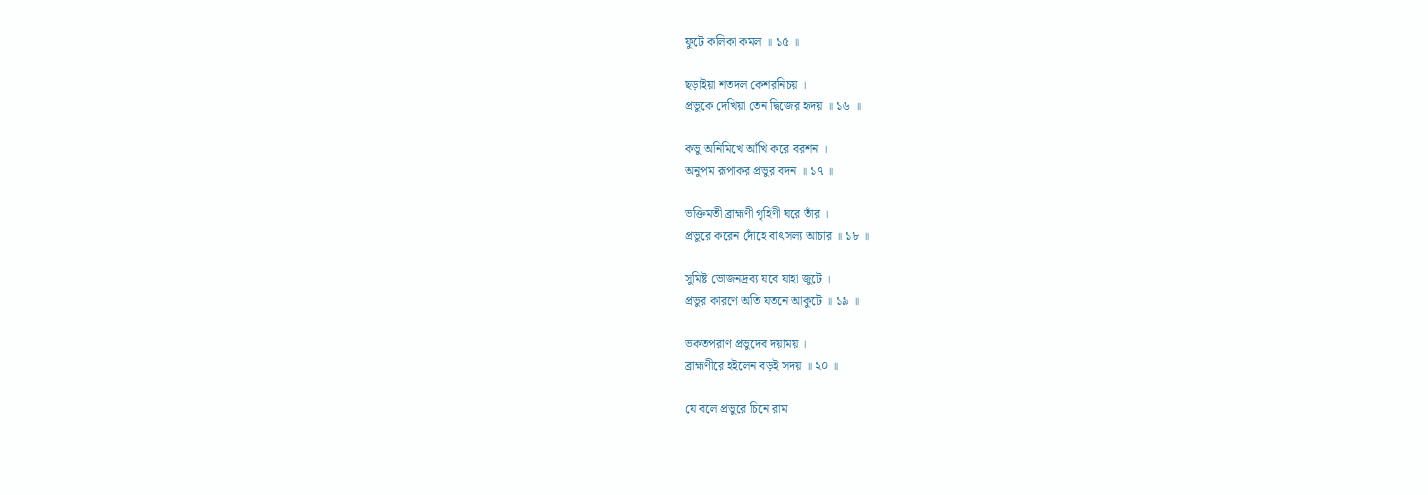ফুটে কলিকা কমল ॥ ১৫ ॥

ছড়াইয়া শতদল কেশরনিচয় ।
প্রভুকে দেখিয়া তেন দ্বিজের হৃদয় ॥ ১৬ ॥

কভু অনিমিখে আঁখি করে বরশন ।
অনুপম রূপাকর প্রভুর বদন ॥ ১৭ ॥

ভক্তিমতী ব্রাহ্মণী গৃহিণী ঘরে তাঁর ।
প্রভুরে করেন দোঁহে বাৎসল্য আচার ॥ ১৮ ॥

সুমিষ্ট ভোজনদ্রব্য যবে যাহা জুটে ।
প্রভুর কারণে অতি যতনে আকুটে ॥ ১৯ ॥

ভকতপরাণ প্রভুদেব দয়াময় ।
ব্রাহ্মণীরে হইলেন বড়ই সদয় ॥ ২০ ॥

যে বলে প্রভুরে চিনে রাম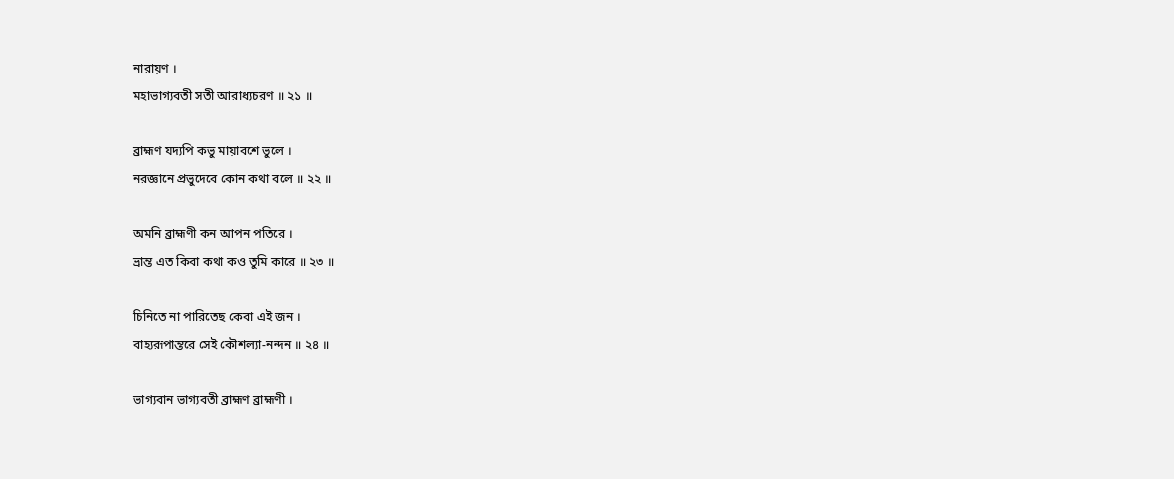নারায়ণ ।
মহাভাগ্যবতী সতী আরাধ্যচরণ ॥ ২১ ॥

ব্রাহ্মণ যদ্যপি কভু মায়াবশে ভুলে ।
নরজ্ঞানে প্রভুদেবে কোন কথা বলে ॥ ২২ ॥

অমনি ব্রাহ্মণী কন আপন পতিরে ।
ভ্রান্ত এত কিবা কথা কও তুমি কারে ॥ ২৩ ॥

চিনিতে না পারিতেছ কেবা এই জন ।
বাহ্যরূপান্তরে সেই কৌশল্যা-নন্দন ॥ ২৪ ॥

ভাগ্যবান ভাগ্যবতী ব্রাহ্মণ ব্রাহ্মণী ।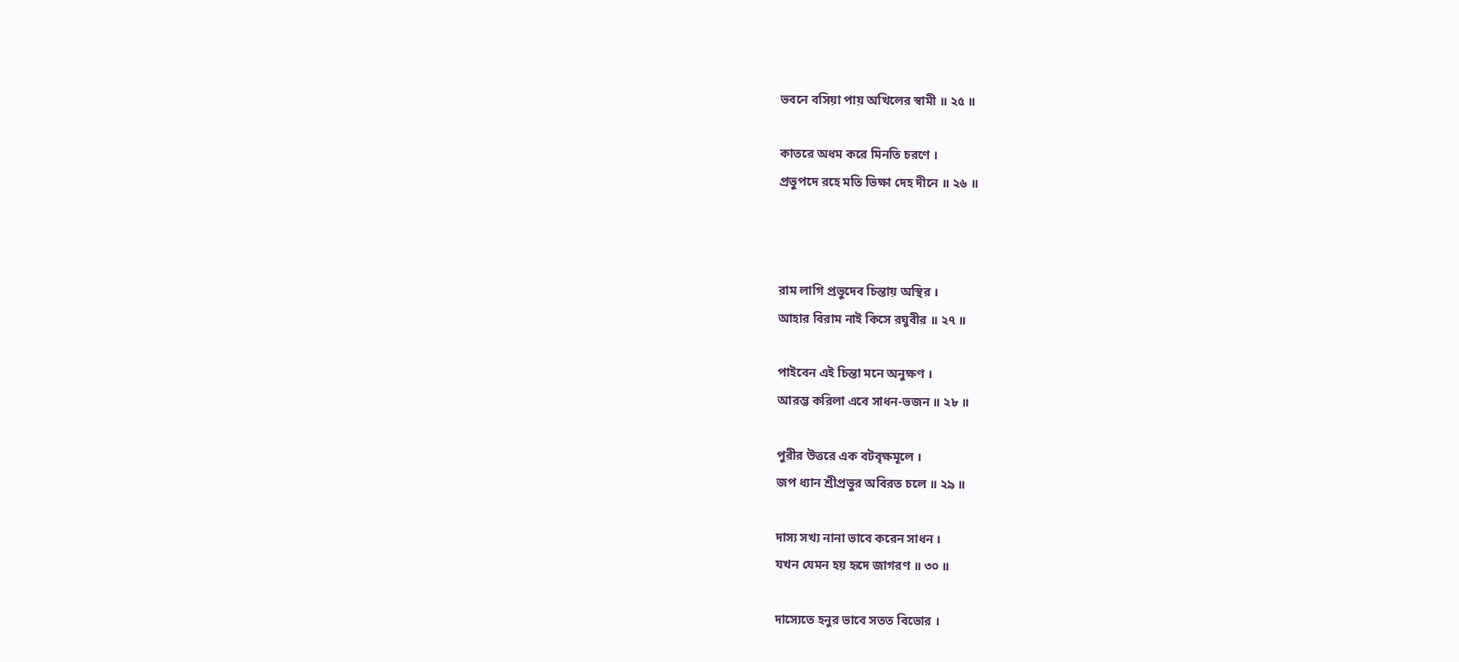ভবনে বসিয়া পায় অখিলের স্বামী ॥ ২৫ ॥

কাতরে অধম করে মিনতি চরণে ।
প্রভুপদে রহে মতি ভিক্ষা দেহ দীনে ॥ ২৬ ॥



রাম লাগি প্রভুদেব চিন্তায় অস্থির ।
আহার বিরাম নাই কিসে রঘুবীর ॥ ২৭ ॥

পাইবেন এই চিন্তা মনে অনুক্ষণ ।
আরম্ভ করিলা এবে সাধন-ভজন ॥ ২৮ ॥

পুরীর উত্তরে এক বটবৃক্ষমূলে ।
জপ ধ্যান শ্রীপ্রভুর অবিরত চলে ॥ ২৯ ॥

দাস্য সখ্য নানা ভাবে করেন সাধন ।
যখন যেমন হয় হৃদে জাগরণ ॥ ৩০ ॥

দাস্যেতে হনুর ভাবে সতত বিভোর ।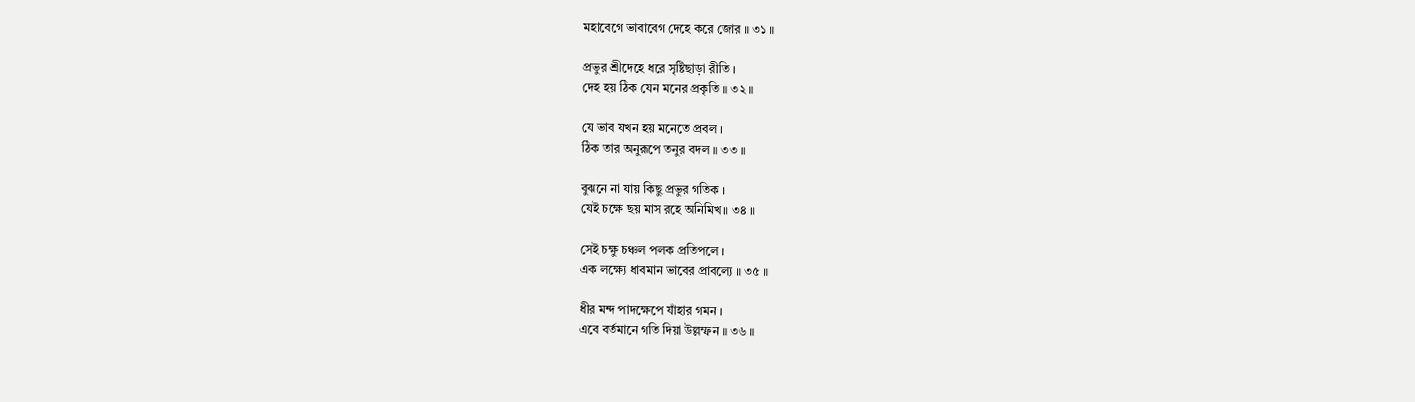মহাবেগে ভাবাবেগ দেহে করে জোর ॥ ৩১ ॥

প্রভুর শ্রীদেহে ধরে সৃষ্টিছাড়া রীতি ।
দেহ হয় ঠিক যেন মনের প্রকৃতি ॥ ৩২ ॥

যে ভাব যখন হয় মনেতে প্রবল ।
ঠিক তার অনুরূপে তনুর বদল ॥ ৩৩ ॥

বুঝনে না যায় কিছু প্রভুর গতিক ।
যেই চক্ষে ছয় মাস রহে অনিমিখ॥ ৩৪ ॥

সেই চক্ষু চঞ্চল পলক প্রতিপলে ।
এক লক্ষ্যে ধাবমান ভাবের প্রাবল্যে ॥ ৩৫ ॥

ধীর মন্দ পাদক্ষেপে যাঁহার গমন ।
এবে বর্তমানে গতি দিয়া উল্লম্ফন ॥ ৩৬ ॥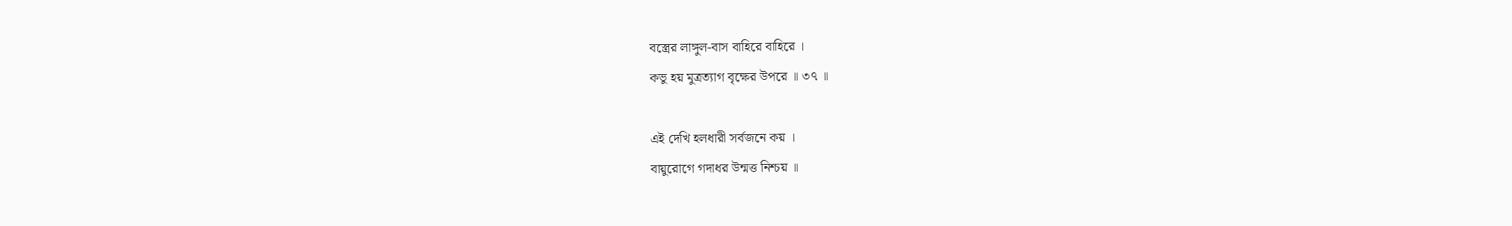বস্ত্রের লাঙ্গুল-বাস বাহিরে বাহিরে ।
কভু হয় মুত্রত্যাগ বৃক্ষের উপরে ॥ ৩৭ ॥

এই দেখি হলধারী সর্বজনে কয় ।
বায়ুরোগে গদাধর উন্মত্ত নিশ্চয় ॥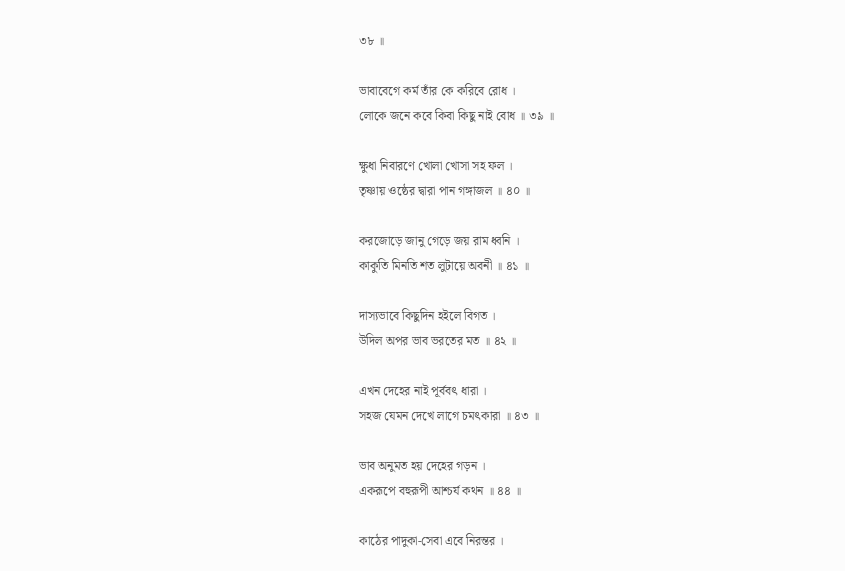৩৮ ॥

ভাবাবেগে কর্ম তাঁর কে করিবে রোধ ।
লোকে জনে কবে কিবা কিছু নাই বোধ ॥ ৩৯ ॥

ক্ষুধা নিবারণে খোলা খোসা সহ ফল ।
তৃষ্ণায় ওষ্ঠের দ্বারা পান গঙ্গাজল ॥ ৪০ ॥

করজোড়ে জানু গেড়ে জয় রাম ধ্বনি ।
কাকুতি মিনতি শত লুটায়ে অবনী ॥ ৪১ ॥

দাস্যভাবে কিছুদিন হইলে বিগত ।
উদিল অপর ভাব ভরতের মত ॥ ৪২ ॥

এখন দেহের নাই পূর্ববৎ ধারা ।
সহজ যেমন দেখে লাগে চমৎকারা ॥ ৪৩ ॥

ভাব অনুমত হয় দেহের গড়ন ।
একরূপে বহুরূপী আশ্চর্য কথন ॥ ৪৪ ॥

কাঠের পাদুকা-সেবা এবে নিরন্তর ।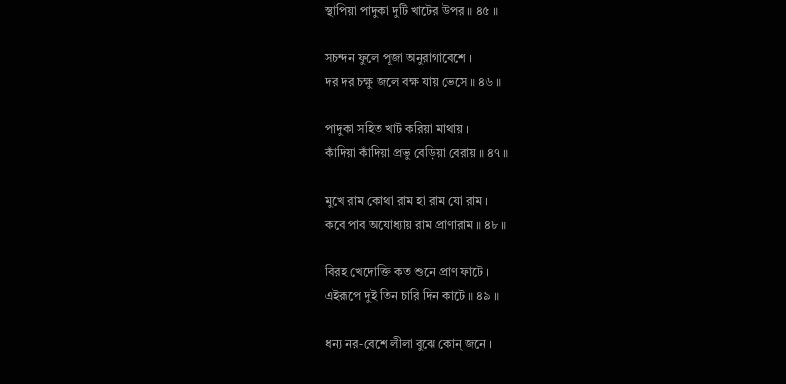স্থাপিয়া পাদুকা দুটি খাটের উপর ॥ ৪৫ ॥

সচন্দন ফুলে পূজা অনুরাগাবেশে ।
দর দর চক্ষু জলে বক্ষ যায় ভেসে ॥ ৪৬ ॥

পাদুকা সহিত খাট করিয়া মাথায় ।
কাঁদিয়া কাঁদিয়া প্রভু বেড়িয়া বেরায় ॥ ৪৭ ॥

মুখে রাম কোথা রাম হা রাম যো রাম ।
কবে পাব অযোধ্যায় রাম প্রাণারাম ॥ ৪৮ ॥

বিরহ খেদোক্তি কত শুনে প্রাণ ফাটে ।
এইরূপে দুই তিন চারি দিন কাটে ॥ ৪৯ ॥

ধন্য নর-বেশে লীলা বুঝে কোন্ জনে ।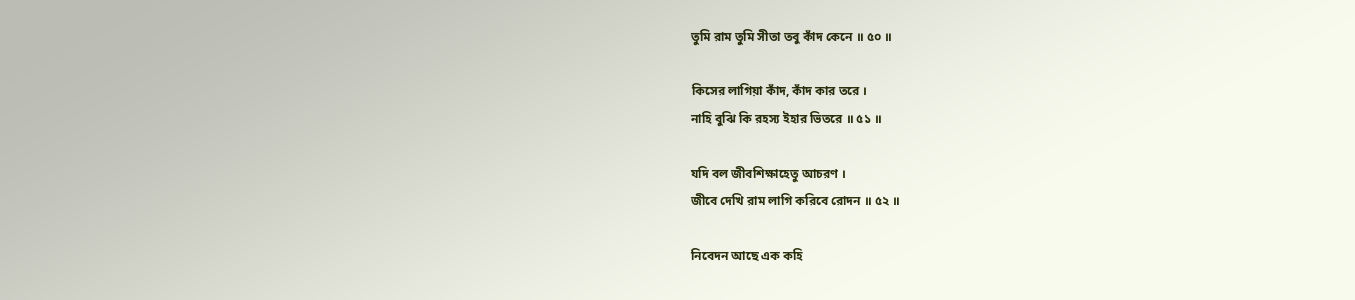তুমি রাম তুমি সীতা তবু কাঁদ কেনে ॥ ৫০ ॥

কিসের লাগিয়া কাঁদ, কাঁদ কার তরে ।
নাহি বুঝি কি রহস্য ইহার ভিতরে ॥ ৫১ ॥

যদি বল জীবশিক্ষাহেতু আচরণ ।
জীবে দেখি রাম লাগি করিবে রোদন ॥ ৫২ ॥

নিবেদন আছে এক কহি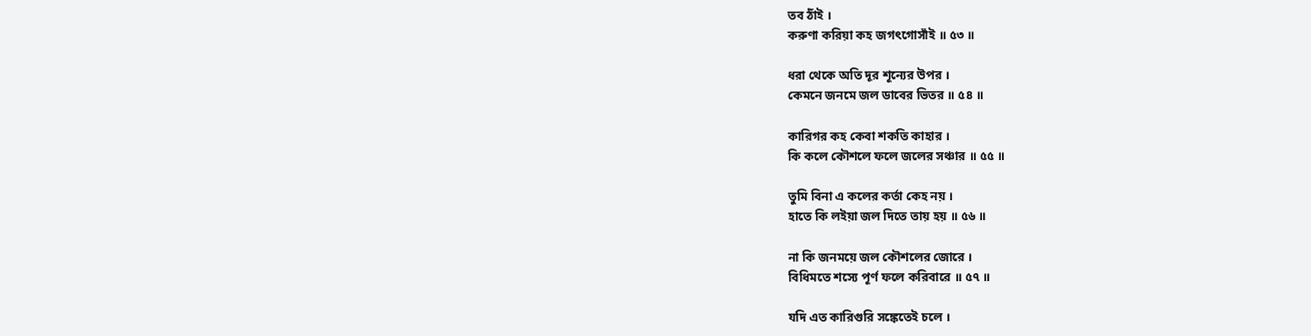তব ঠাঁই ।
করুণা করিয়া কহ জগৎগোসাঁই ॥ ৫৩ ॥

ধরা থেকে অতি দূর শূন্যের উপর ।
কেমনে জনমে জল ডাবের ভিতর ॥ ৫৪ ॥

কারিগর কহ কেবা শকতি কাহার ।
কি কলে কৌশলে ফলে জলের সঞ্চার ॥ ৫৫ ॥

তুমি বিনা এ কলের কর্তা কেহ নয় ।
হাতে কি লইয়া জল দিতে তায় হয় ॥ ৫৬ ॥

না কি জনময়ে জল কৌশলের জোরে ।
বিধিমতে শস্যে পূর্ণ ফলে করিবারে ॥ ৫৭ ॥

যদি এত কারিগুরি সঙ্কেতেই চলে ।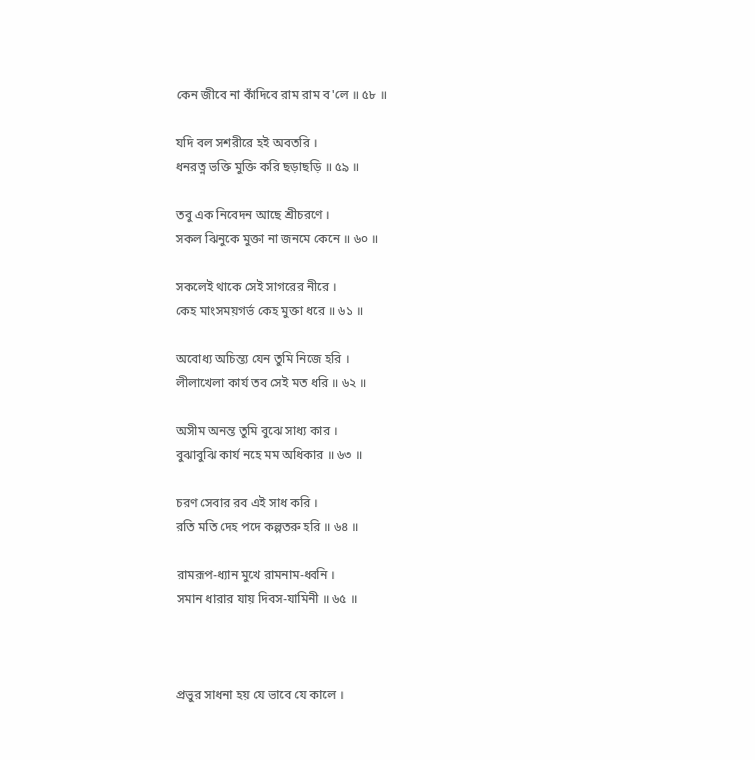কেন জীবে না কাঁদিবে রাম রাম ব'লে ॥ ৫৮ ॥

যদি বল সশরীরে হই অবতরি ।
ধনরত্ন ভক্তি মুক্তি করি ছড়াছড়ি ॥ ৫৯ ॥

তবু এক নিবেদন আছে শ্রীচরণে ।
সকল ঝিনুকে মুক্তা না জনমে কেনে ॥ ৬০ ॥

সকলেই থাকে সেই সাগরের নীরে ।
কেহ মাংসময়গর্ভ কেহ মুক্তা ধরে ॥ ৬১ ॥

অবোধ্য অচিন্ত্য যেন তুমি নিজে হরি ।
লীলাখেলা কার্য তব সেই মত ধরি ॥ ৬২ ॥

অসীম অনন্ত তুমি বুঝে সাধ্য কার ।
বুঝাবুঝি কার্য নহে মম অধিকার ॥ ৬৩ ॥

চরণ সেবার রব এই সাধ করি ।
রতি মতি দেহ পদে কল্পতরু হরি ॥ ৬৪ ॥

রামরূপ-ধ্যান মুখে রামনাম-ধ্বনি ।
সমান ধারার যায় দিবস-যামিনী ॥ ৬৫ ॥



প্রভুর সাধনা হয় যে ভাবে যে কালে ।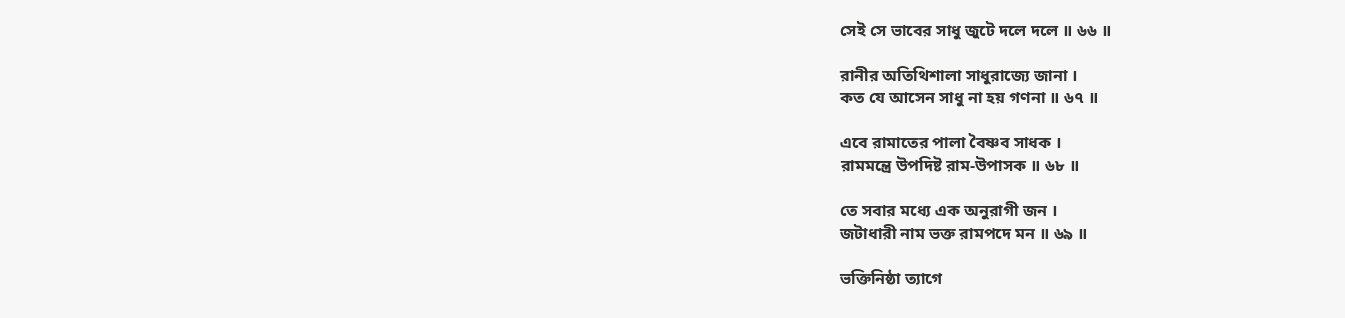সেই সে ভাবের সাধু জুটে দলে দলে ॥ ৬৬ ॥

রানীর অতিথিশালা সাধুরাজ্যে জানা ।
কত যে আসেন সাধু না হয় গণনা ॥ ৬৭ ॥

এবে রামাতের পালা বৈষ্ণব সাধক ।
রামমন্ত্রে উপদিষ্ট রাম-উপাসক ॥ ৬৮ ॥

তে সবার মধ্যে এক অনুরাগী জন ।
জটাধারী নাম ভক্ত রামপদে মন ॥ ৬৯ ॥

ভক্তিনিষ্ঠা ত্যাগে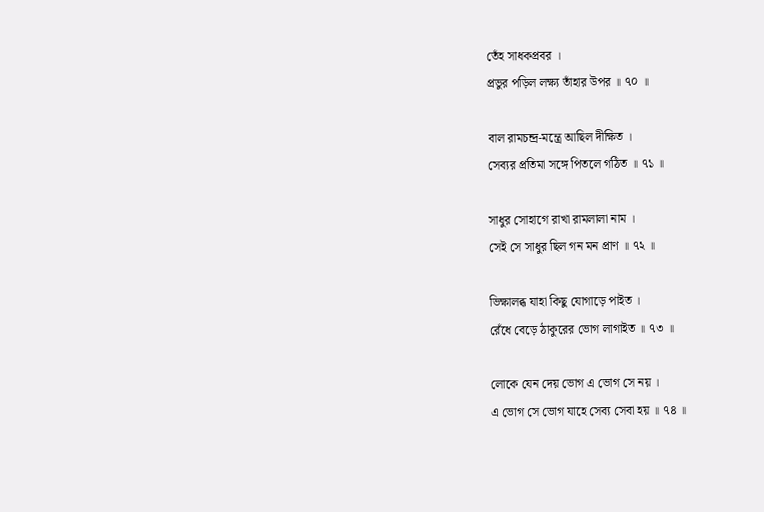তেঁহ সাধকপ্রবর ।
প্রভুর পড়িল লক্ষ্য তাঁহার উপর ॥ ৭০ ॥

বাল রামচন্দ্র-মন্ত্রে আছিল দীক্ষিত ।
সেব্যর প্রতিমা সঙ্গে পিতলে গঠিত ॥ ৭১ ॥

সাধুর সোহাগে রাখা রামলালা নাম ।
সেই সে সাধুর ছিল গন মন প্রাণ ॥ ৭২ ॥

ভিক্ষালব্ধ যাহা কিছু যোগাড়ে পাইত ।
রেঁধে বেড়ে ঠাকুরের ভোগ লাগাইত ॥ ৭৩ ॥

লোকে যেন দেয় ভোগ এ ভোগ সে নয় ।
এ ভোগ সে ভোগ যাহে সেব্য সেবা হয় ॥ ৭৪ ॥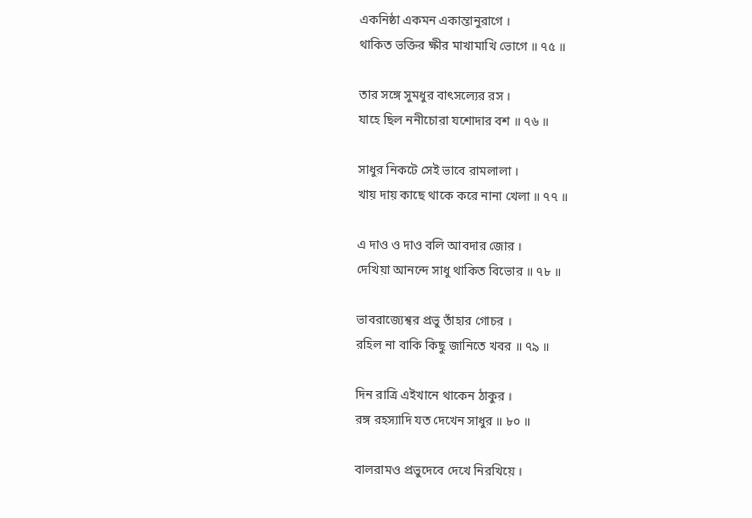একনিষ্ঠা একমন একান্তানুরাগে ।
থাকিত ভক্তির ক্ষীর মাখামাখি ভোগে ॥ ৭৫ ॥

তার সঙ্গে সুমধুর বাৎসল্যের রস ।
যাহে ছিল ননীচোরা যশোদার বশ ॥ ৭৬ ॥

সাধুর নিকটে সেই ভাবে রামলালা ।
খায় দায় কাছে থাকে করে নানা খেলা ॥ ৭৭ ॥

এ দাও ও দাও বলি আবদার জোর ।
দেখিয়া আনন্দে সাধু থাকিত বিভোর ॥ ৭৮ ॥

ভাবরাজ্যেশ্বর প্রভু তাঁহার গোচর ।
রহিল না বাকি কিছু জানিতে খবর ॥ ৭৯ ॥

দিন রাত্রি এইখানে থাকেন ঠাকুর ।
রঙ্গ রহস্যাদি যত দেখেন সাধুর ॥ ৮০ ॥

বালরামও প্রভুদেবে দেখে নিরখিয়ে ।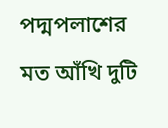পদ্মপলাশের মত আঁখি দুটি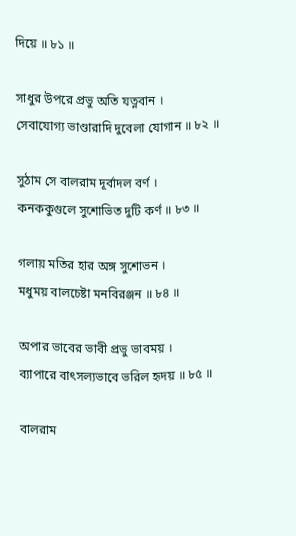দিয়ে ॥ ৮১ ॥

সাধুর উপরে প্রভু অতি যত্নবান ।
সেবাযোগ্য ভাণ্ডারাদি দুবেলা যোগান ॥ ৮২ ॥

সুঠাম সে বালরাম দূর্বাদল বর্ণ ।
কনককুগুলে সুশোভিত দুটি কর্ণ ॥ ৮৩ ॥

গলায় মতির হার অঙ্গ সুশোভন ।
মধুময় বালচেষ্টা মনবিরঞ্জন ॥ ৮৪ ॥

অপার ভাবের ভাবী প্রভু ভাবময় ।
ব্যাপারে বাৎসল্যভাবে ভরিল হৃদয় ॥ ৮৫ ॥

বালরাম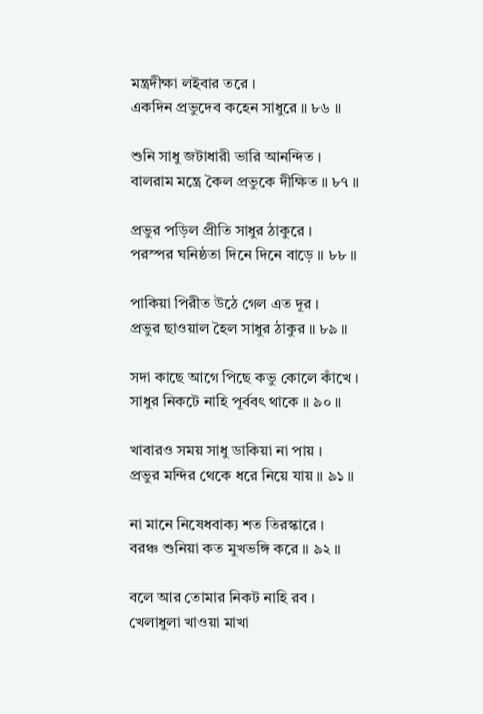মন্ত্রদীক্ষা লইবার তরে ।
একদিন প্রভুদেব কহেন সাধুরে ॥ ৮৬ ॥

শুনি সাধু জটাধারী ভারি আনন্দিত ।
বালরাম মন্ত্রে কৈল প্রভুকে দীক্ষিত ॥ ৮৭ ॥

প্রভুর পড়িল প্রীতি সাধুর ঠাকুরে ।
পরস্পর ঘনিষ্ঠতা দিনে দিনে বাড়ে ॥ ৮৮ ॥

পাকিয়া পিরীত উঠে গেল এত দূর ।
প্রভুর ছাওয়াল হৈল সাধুর ঠাকুর ॥ ৮৯ ॥

সদা কাছে আগে পিছে কভু কোলে কাঁখে ।
সাধুর নিকটে নাহি পূর্ববৎ থাকে ॥ ৯০ ॥

খাবারও সময় সাধু ডাকিয়া না পায় ।
প্রভুর মন্দির থেকে ধরে নিয়ে যায় ॥ ৯১ ॥

না মানে নিষেধবাক্য শত তিরস্কারে ।
বরঞ্চ শুনিয়া কত মুখভঙ্গি করে ॥ ৯২ ॥

বলে আর তোমার নিকট নাহি রব ।
খেলাধুলা খাওয়া মাখা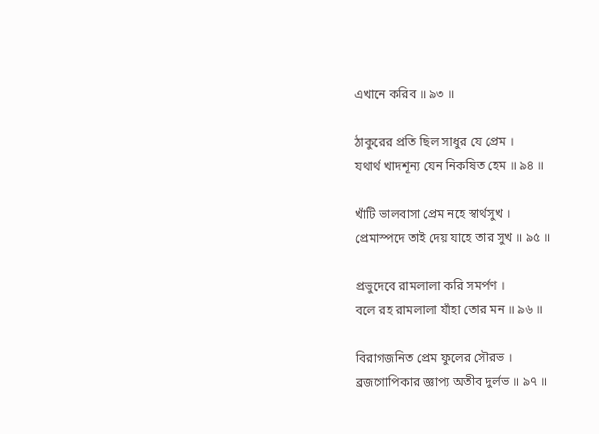এখানে করিব ॥ ৯৩ ॥

ঠাকুরের প্রতি ছিল সাধুর যে প্রেম ।
যথার্থ খাদশূন্য যেন নিকষিত হেম ॥ ৯৪ ॥

খাঁটি ভালবাসা প্রেম নহে স্বার্থসুখ ।
প্রেমাস্পদে তাই দেয় যাহে তার সুখ ॥ ৯৫ ॥

প্রভুদেবে রামলালা করি সমর্পণ ।
বলে রহ রামলালা যাঁহা তোর মন ॥ ৯৬ ॥

বিরাগজনিত প্রেম ফুলের সৌরভ ।
ব্রজগোপিকার জ্ঞাপ্য অতীব দুর্লভ ॥ ৯৭ ॥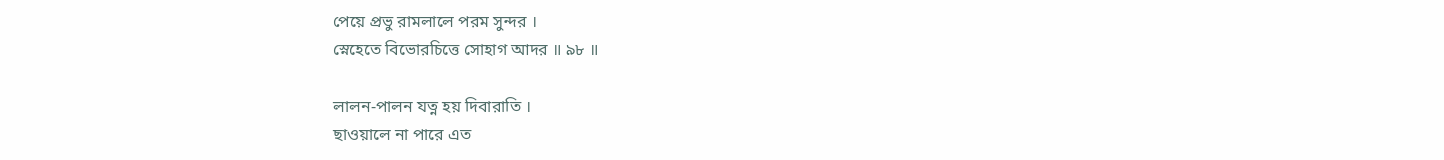পেয়ে প্রভু রামলালে পরম সুন্দর ।
স্নেহেতে বিভোরচিত্তে সোহাগ আদর ॥ ৯৮ ॥

লালন-পালন যত্ন হয় দিবারাতি ।
ছাওয়ালে না পারে এত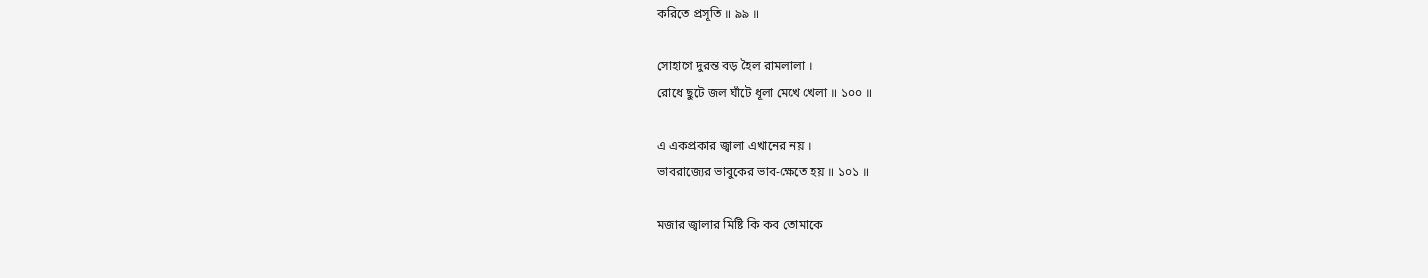করিতে প্রসূতি ॥ ৯৯ ॥

সোহাগে দুরন্ত বড় হৈল রামলালা ।
রোধে ছুটে জল ঘাঁটে ধূলা মেখে খেলা ॥ ১০০ ॥

এ একপ্রকার জ্বালা এখানের নয় ।
ভাবরাজ্যের ভাবুকের ভাব-ক্ষেতে হয় ॥ ১০১ ॥

মজার জ্বালার মিষ্টি কি কব তোমাকে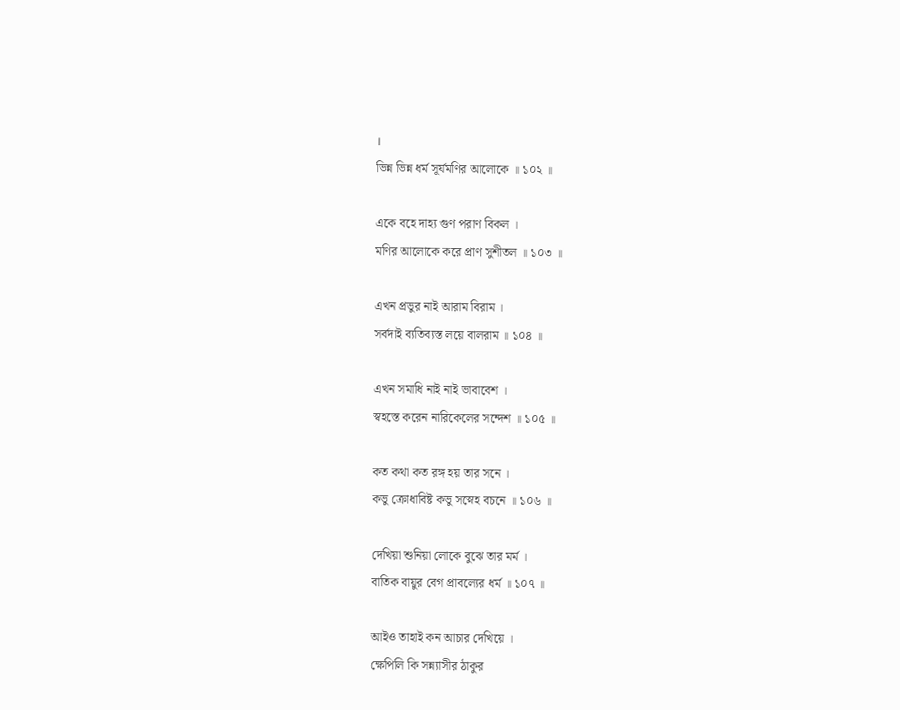।
ভিন্ন ভিন্ন ধর্ম সূর্যমণির আলোকে ॥ ১০২ ॥

একে বহে দাহ্য গুণ পরাণ বিকল ।
মণির আলোকে করে প্রাণ সুশীতল ॥ ১০৩ ॥

এখন প্রভুর নাই আরাম বিরাম ।
সর্বদাই ব্যতিব্যস্ত লয়ে বালরাম ॥ ১০৪ ॥

এখন সমাধি নাই নাই ভাবাবেশ ।
স্বহস্তে করেন নারিকেলের সন্দেশ ॥ ১০৫ ॥

কত কথা কত রঙ্গ হয় তার সনে ।
কভু ক্রোধাবিষ্ট কভু সস্নেহ বচনে ॥ ১০৬ ॥

দেখিয়া শুনিয়া লোকে বুঝে তার মর্ম ।
বাতিক বায়ুর বেগ প্রাবল্যের ধর্ম ॥ ১০৭ ॥

আইও তাহাই কন আচার দেখিয়ে ।
ক্ষেপিলি কি সন্ন্যাসীর ঠাকুর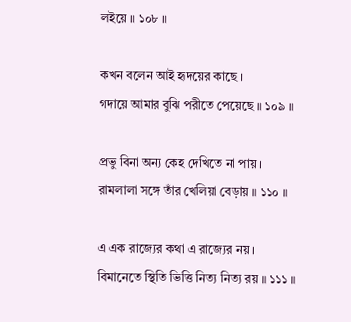লইয়ে ॥ ১০৮ ॥

কখন বলেন আই হৃদয়ের কাছে ।
গদায়ে আমার বুঝি পরীতে পেয়েছে ॥ ১০৯ ॥

প্রভু বিনা অন্য কেহ দেখিতে না পায় ।
রামলালা সঙ্গে তাঁর খেলিয়া বেড়ায় ॥ ১১০ ॥

এ এক রাজ্যের কথা এ রাজ্যের নয় ।
বিমানেতে স্থিতি ভিত্তি নিত্য নিত্য রয় ॥ ১১১ ॥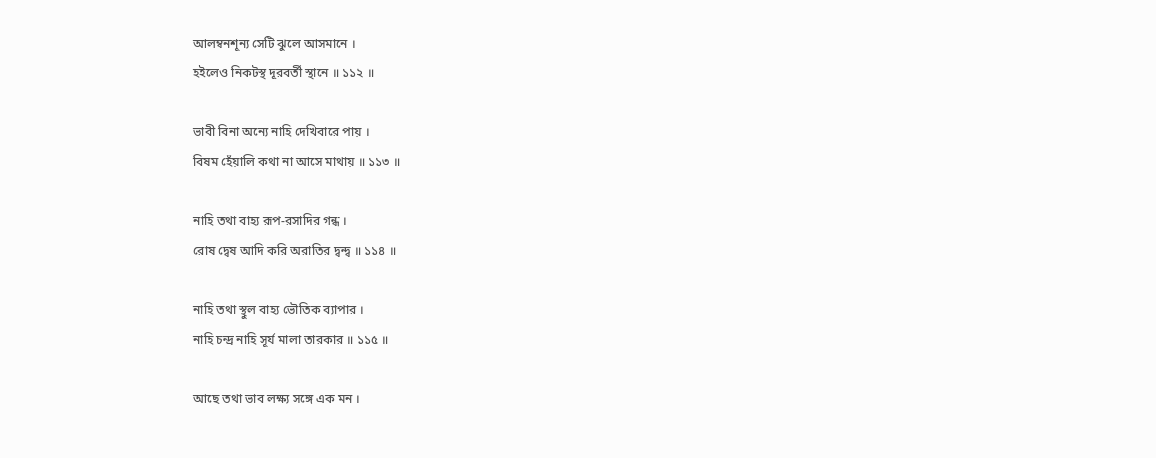আলম্বনশূন্য সেটি ঝুলে আসমানে ।
হইলেও নিকটস্থ দূরবর্তী স্থানে ॥ ১১২ ॥

ভাবী বিনা অন্যে নাহি দেখিবারে পায় ।
বিষম হেঁয়ালি কথা না আসে মাথায় ॥ ১১৩ ॥

নাহি তথা বাহ্য রূপ-রসাদির গন্ধ ।
রোষ দ্বেষ আদি করি অরাতির দ্বন্দ্ব ॥ ১১৪ ॥

নাহি তথা স্থুল বাহ্য ভৌতিক ব্যাপার ।
নাহি চন্দ্র নাহি সূর্য মালা তারকার ॥ ১১৫ ॥

আছে তথা ভাব লক্ষ্য সঙ্গে এক মন ।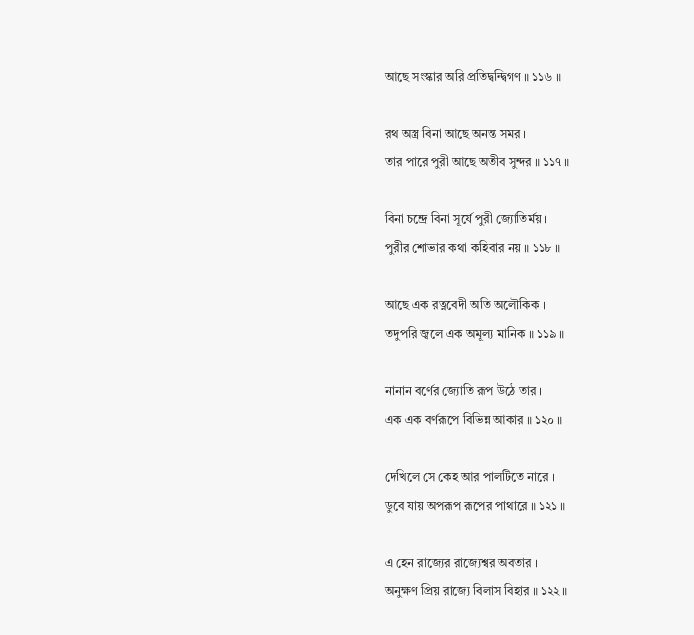আছে সংস্কার অরি প্রতিদ্বন্দ্বিগণ ॥ ১১৬ ॥

রথ অস্ত্র বিনা আছে অনন্ত সমর ।
তার পারে পুরী আছে অতীব সুন্দর ॥ ১১৭ ॥

বিনা চন্দ্রে বিনা সূর্যে পুরী জ্যোতির্ময় ।
পুরীর শোভার কথা কহিবার নয় ॥ ১১৮ ॥

আছে এক রত্নবেদী অতি অলৌকিক ।
তদুপরি জ্বলে এক অমূল্য মানিক ॥ ১১৯ ॥

নানান বর্ণের জ্যোতি রূপ উঠে তার ।
এক এক বর্ণরূপে বিভিন্ন আকার ॥ ১২০ ॥

দেখিলে সে কেহ আর পালটিতে নারে ।
ডুবে যায় অপরূপ রূপের পাথারে ॥ ১২১ ॥

এ হেন রাজ্যের রাজ্যেশ্বর অবতার ।
অনুক্ষণ প্রিয় রাজ্যে বিলাস বিহার ॥ ১২২ ॥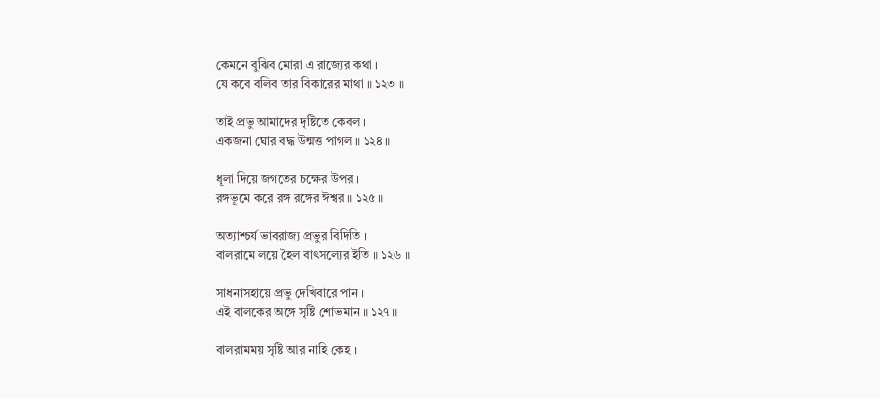কেমনে বুঝিব মোরা এ রাজ্যের কথা ।
যে কবে বলিব তার বিকারের মাথা ॥ ১২৩ ॥

তাই প্রভু আমাদের দৃষ্টিতে কেবল ।
একজনা ঘোর বদ্ধ উন্মত্ত পাগল ॥ ১২৪ ॥

ধূলা দিয়ে জগতের চক্ষের উপর ।
রঙ্গভূমে করে রঙ্গ রঙ্গের ঈশ্বর ॥ ১২৫ ॥

অত্যাশ্চর্য ভাবরাজ্য প্রভুর বিদিতি ।
বালরামে লয়ে হৈল বাৎসল্যের ইতি ॥ ১২৬ ॥

সাধনাসহায়ে প্রভু দেখিবারে পান ।
এই বালকের অঙ্গে সৃষ্টি শোভমান ॥ ১২৭ ॥

বালরামময় সৃষ্টি আর নাহি কেহ ।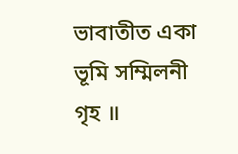ভাবাতীত একা ভূমি সম্মিলনী গৃহ ॥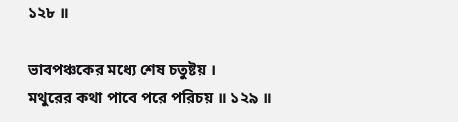১২৮ ॥

ভাবপঞ্চকের মধ্যে শেষ চতুষ্টয় ।
মথুরের কথা পাবে পরে পরিচয় ॥ ১২৯ ॥